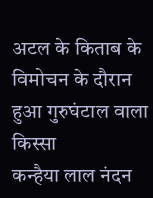अटल के किताब के विमोचन के दौरान हुआ गुरुघंटाल वाला किस्सा
कन्हैया लाल नंदन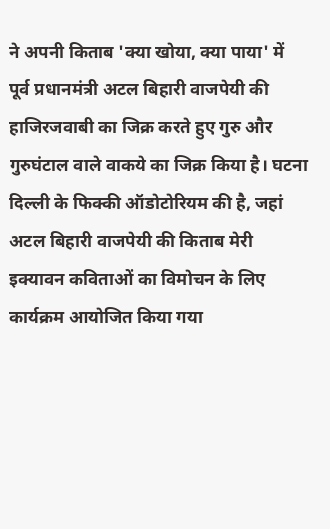ने अपनी किताब 'क्या खोया, क्या पाया' में पूर्व प्रधानमंत्री अटल बिहारी वाजपेयी की हाजिरजवाबी का जिक्र करते हुए गुरु और गुरुघंटाल वाले वाकये का जिक्र किया है। घटना दिल्ली के फिक्की ऑडोटोरियम की है, जहां अटल बिहारी वाजपेयी की किताब मेरी इक्यावन कविताओं का विमोचन के लिए कार्यक्रम आयोजित किया गया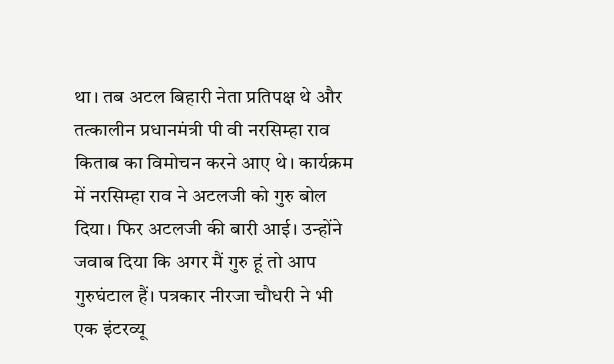था। तब अटल बिहारी नेता प्रतिपक्ष थे और तत्कालीन प्रधानमंत्री पी वी नरसिम्हा राव किताब का विमोचन करने आए थे। कार्यक्रम में नरसिम्हा राव ने अटलजी को गुरु बोल दिया। फिर अटलजी की बारी आई। उन्होंने जवाब दिया कि अगर मैं गुरु हूं तो आप गुरुघंटाल हैं। पत्रकार नीरजा चौधरी ने भी एक इंटरव्यू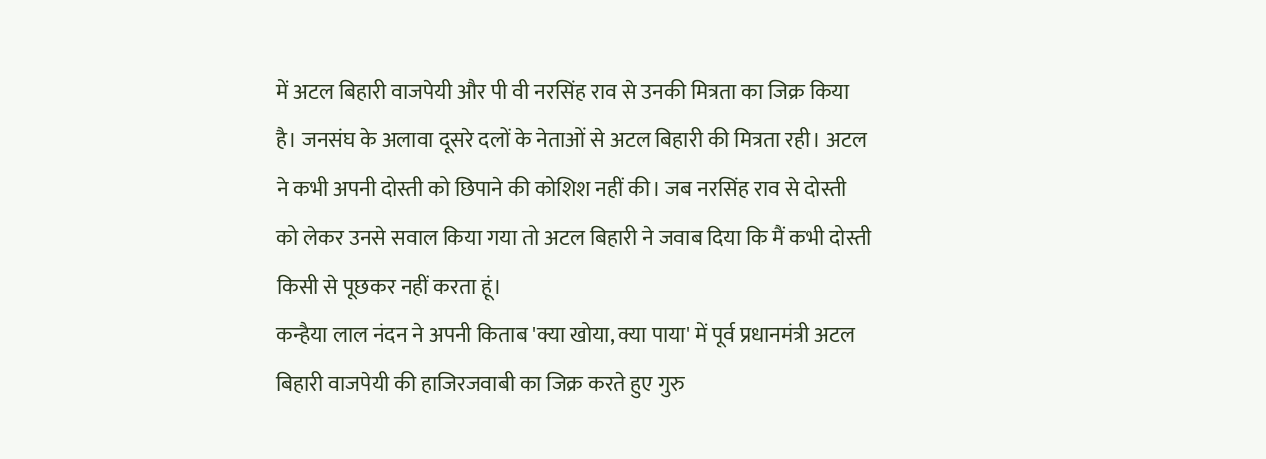में अटल बिहारी वाजपेयी और पी वी नरसिंह राव से उनकी मित्रता का जिक्र किया है। जनसंघ के अलावा दूसरे दलों के नेताओं से अटल बिहारी की मित्रता रही। अटल ने कभी अपनी दोस्ती को छिपाने की कोशिश नहीं की। जब नरसिंह राव से दोस्ती को लेकर उनसे सवाल किया गया तो अटल बिहारी ने जवाब दिया कि मैं कभी दोस्ती किसी से पूछकर नहीं करता हूं।
कन्हैया लाल नंदन ने अपनी किताब 'क्या खोया, क्या पाया' में पूर्व प्रधानमंत्री अटल बिहारी वाजपेयी की हाजिरजवाबी का जिक्र करते हुए गुरु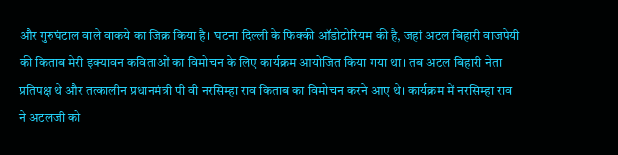और गुरुघंटाल वाले वाकये का जिक्र किया है। घटना दिल्ली के फिक्की ऑडोटोरियम की है, जहां अटल बिहारी वाजपेयी की किताब मेरी इक्यावन कविताओं का विमोचन के लिए कार्यक्रम आयोजित किया गया था। तब अटल बिहारी नेता प्रतिपक्ष थे और तत्कालीन प्रधानमंत्री पी वी नरसिम्हा राव किताब का विमोचन करने आए थे। कार्यक्रम में नरसिम्हा राव ने अटलजी को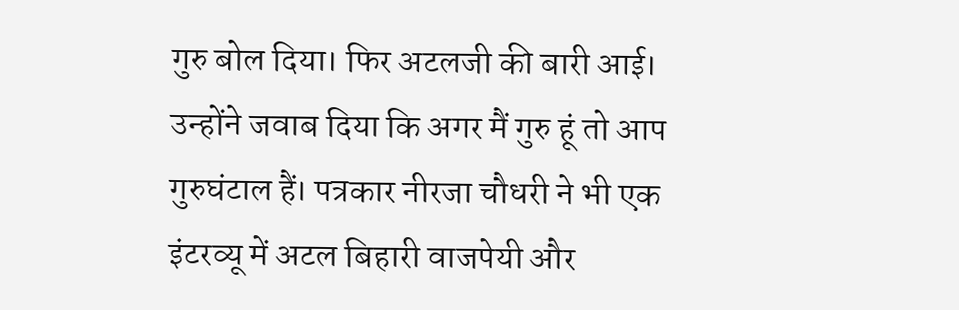गुरु बोल दिया। फिर अटलजी की बारी आई। उन्होंने जवाब दिया कि अगर मैं गुरु हूं तो आप गुरुघंटाल हैं। पत्रकार नीरजा चौधरी ने भी एक इंटरव्यू में अटल बिहारी वाजपेयी और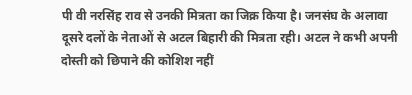पी वी नरसिंह राव से उनकी मित्रता का जिक्र किया है। जनसंघ के अलावा दूसरे दलों के नेताओं से अटल बिहारी की मित्रता रही। अटल ने कभी अपनी दोस्ती को छिपाने की कोशिश नहीं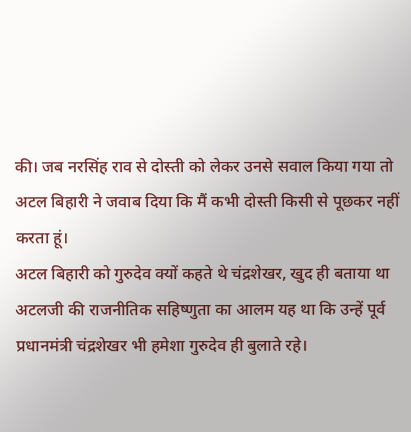की। जब नरसिंह राव से दोस्ती को लेकर उनसे सवाल किया गया तो अटल बिहारी ने जवाब दिया कि मैं कभी दोस्ती किसी से पूछकर नहीं करता हूं।
अटल बिहारी को गुरुदेव क्यों कहते थे चंद्रशेखर, खुद ही बताया था
अटलजी की राजनीतिक सहिष्णुता का आलम यह था कि उन्हें पूर्व प्रधानमंत्री चंद्रशेखर भी हमेशा गुरुदेव ही बुलाते रहे।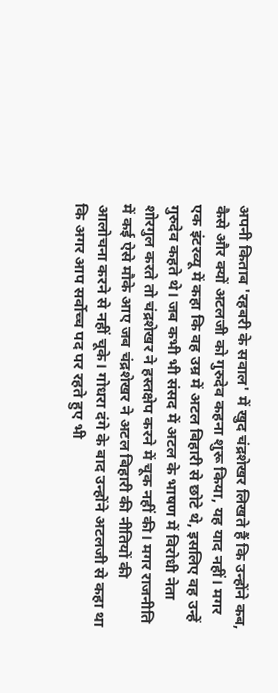अपनी किताब 'रहबरी के सवाल' में खुद चंद्रशेखर लिखते हैं कि उन्होंने कब, कैसे और क्यों अटलजी को गुरुदेव कहना शुरू किया, यह याद नहीं। मगर एक इंटरव्यू में कहा कि वह उम्र में अटल बिहारी से छोटे थे, इसलिए वह उन्हें गुरुदेव कहते थे। जब कभी भी संसद में अटल के भाषण में विरोधी नेता शोरगुल करते तो चंद्रशेखर ने हस्तक्षेप करने में चूक नहीं की। मगर राजनीति में कई ऐसे मौके आए जब चंद्रशेखर ने अटल बिहारी की नीतियों की आलोचना करने से नहीं चूके। गोधरा दंगे के बाद उन्होंने अटलजी से कहा था कि अगर आप सर्वोच्च पद पर रहते हुए भी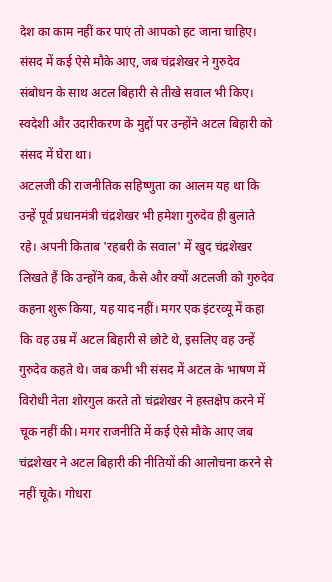देश का काम नहीं कर पाएं तो आपको हट जाना चाहिए। संसद में कई ऐसे मौके आए, जब चंद्रशेखर ने गुरुदेव संबोधन के साथ अटल बिहारी से तीखे सवाल भी किए। स्वदेशी और उदारीकरण के मुद्दों पर उन्होंने अटल बिहारी को संसद में घेरा था।
अटलजी की राजनीतिक सहिष्णुता का आलम यह था कि उन्हें पूर्व प्रधानमंत्री चंद्रशेखर भी हमेशा गुरुदेव ही बुलाते रहे। अपनी किताब 'रहबरी के सवाल' में खुद चंद्रशेखर लिखते हैं कि उन्होंने कब, कैसे और क्यों अटलजी को गुरुदेव कहना शुरू किया, यह याद नहीं। मगर एक इंटरव्यू में कहा कि वह उम्र में अटल बिहारी से छोटे थे, इसलिए वह उन्हें गुरुदेव कहते थे। जब कभी भी संसद में अटल के भाषण में विरोधी नेता शोरगुल करते तो चंद्रशेखर ने हस्तक्षेप करने में चूक नहीं की। मगर राजनीति में कई ऐसे मौके आए जब चंद्रशेखर ने अटल बिहारी की नीतियों की आलोचना करने से नहीं चूके। गोधरा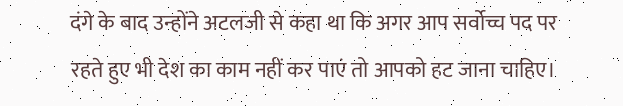दंगे के बाद उन्होंने अटलजी से कहा था कि अगर आप सर्वोच्च पद पर रहते हुए भी देश का काम नहीं कर पाएं तो आपको हट जाना चाहिए।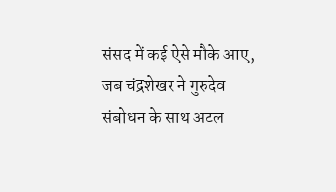संसद में कई ऐसे मौके आए, जब चंद्रशेखर ने गुरुदेव संबोधन के साथ अटल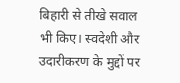बिहारी से तीखे सवाल भी किए। स्वदेशी और उदारीकरण के मुद्दों पर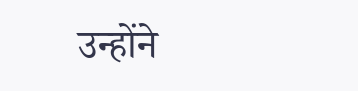उन्होंने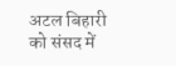अटल बिहारी को संसद में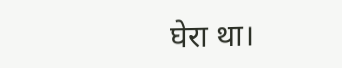घेरा था।